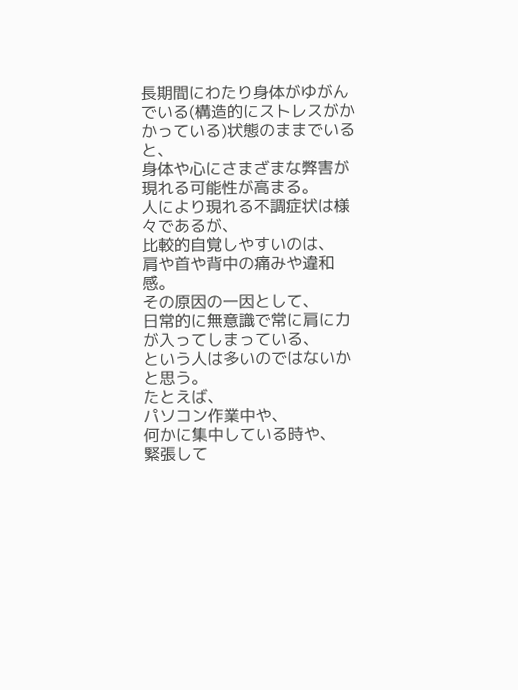長期間にわたり身体がゆがんでいる(構造的にストレスがかかっている)状態のままでいると、
身体や心にさまざまな弊害が現れる可能性が高まる。
人により現れる不調症状は様々であるが、
比較的自覚しやすいのは、
肩や首や背中の痛みや違和感。
その原因の一因として、
日常的に無意識で常に肩に力が入ってしまっている、
という人は多いのではないかと思う。
たとえば、
パソコン作業中や、
何かに集中している時や、
緊張して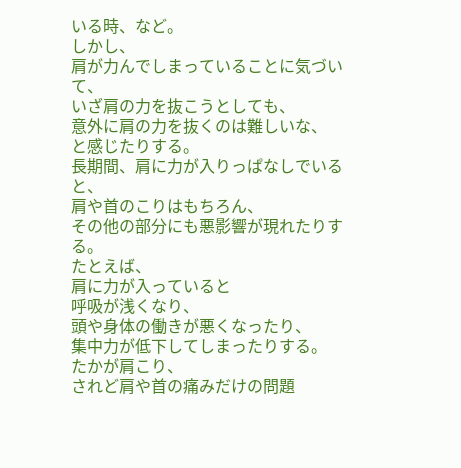いる時、など。
しかし、
肩が力んでしまっていることに気づいて、
いざ肩の力を抜こうとしても、
意外に肩の力を抜くのは難しいな、
と感じたりする。
長期間、肩に力が入りっぱなしでいると、
肩や首のこりはもちろん、
その他の部分にも悪影響が現れたりする。
たとえば、
肩に力が入っていると
呼吸が浅くなり、
頭や身体の働きが悪くなったり、
集中力が低下してしまったりする。
たかが肩こり、
されど肩や首の痛みだけの問題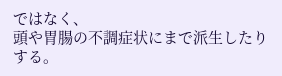ではなく、
頭や胃腸の不調症状にまで派生したりする。